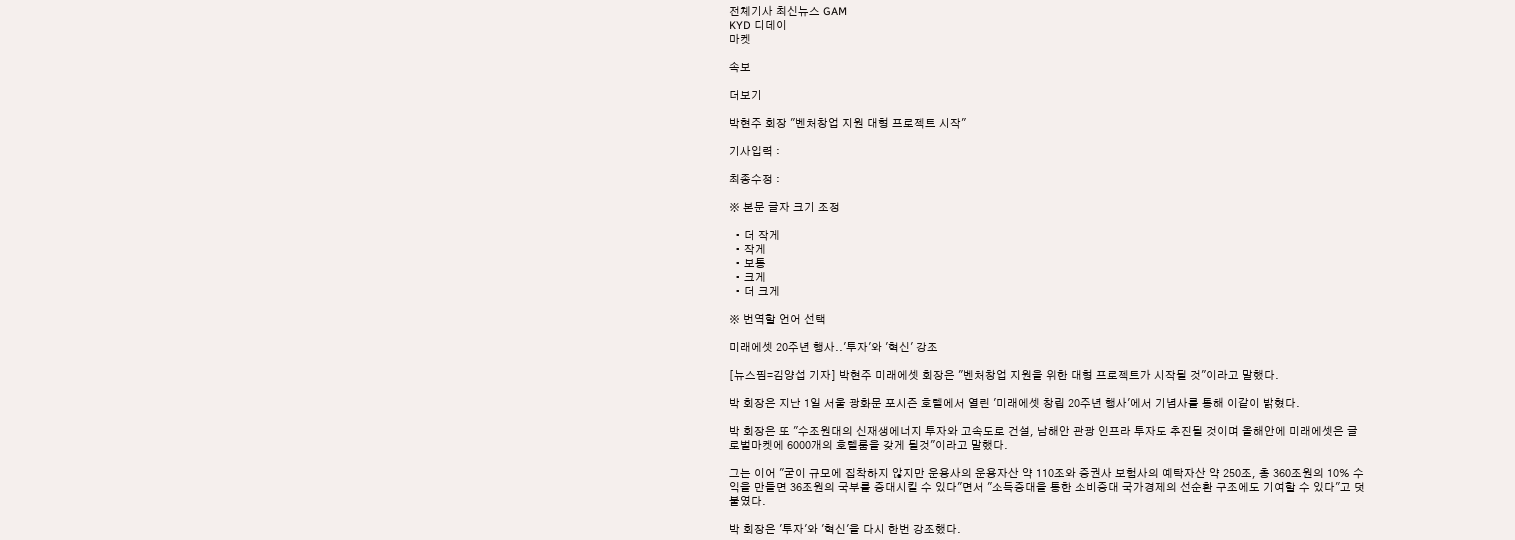전체기사 최신뉴스 GAM
KYD 디데이
마켓

속보

더보기

박현주 회장 "벤처창업 지원 대형 프로젝트 시작"

기사입력 :

최종수정 :

※ 본문 글자 크기 조정

  • 더 작게
  • 작게
  • 보통
  • 크게
  • 더 크게

※ 번역할 언어 선택

미래에셋 20주년 행사..'투자'와 '혁신' 강조

[뉴스핌=김양섭 기자] 박현주 미래에셋 회장은 "벤처창업 지원을 위한 대형 프로젝트가 시작될 것"이라고 말했다.

박 회장은 지난 1일 서울 광화문 포시즌 호텔에서 열린 '미래에셋 창립 20주년 행사'에서 기념사를 통해 이같이 밝혔다.

박 회장은 또 "수조원대의 신재생에너지 투자와 고속도로 건설, 남해안 관광 인프라 투자도 추진될 것이며 올해안에 미래에셋은 글로벌마켓에 6000개의 호텔룸을 갖게 될것"이라고 말했다.

그는 이어 "굳이 규모에 집착하지 않지만 운용사의 운용자산 약 110조와 증권사 보험사의 예탁자산 약 250조, 총 360조원의 10% 수익을 만들면 36조원의 국부를 증대시킬 수 있다"면서 "소득증대을 통한 소비증대 국가경제의 선순환 구조에도 기여할 수 있다"고 덧붙였다.

박 회장은 '투자'와 '혁신'을 다시 한번 강조했다.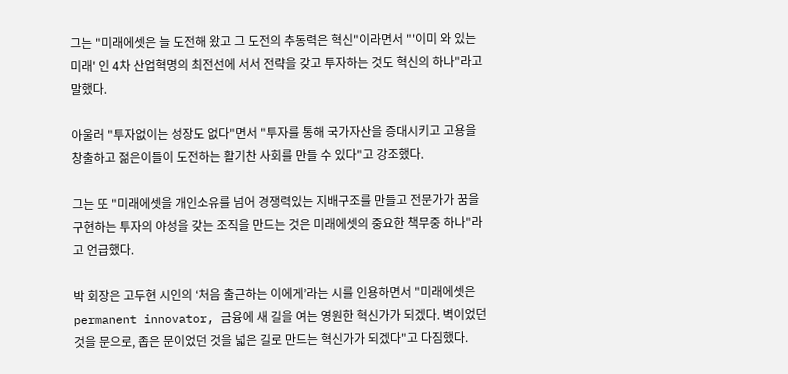그는 "미래에셋은 늘 도전해 왔고 그 도전의 추동력은 혁신"이라면서 "'이미 와 있는 미래' 인 4차 산업혁명의 최전선에 서서 전략을 갖고 투자하는 것도 혁신의 하나"라고 말했다.

아울러 "투자없이는 성장도 없다"면서 "투자를 통해 국가자산을 증대시키고 고용을 창출하고 젊은이들이 도전하는 활기찬 사회를 만들 수 있다"고 강조했다.

그는 또 "미래에셋을 개인소유를 넘어 경쟁력있는 지배구조를 만들고 전문가가 꿈을 구현하는 투자의 야성을 갖는 조직을 만드는 것은 미래에셋의 중요한 책무중 하나"라고 언급했다.

박 회장은 고두현 시인의 ‘처음 출근하는 이에게’라는 시를 인용하면서 "미래에셋은 permanent innovator, 금융에 새 길을 여는 영원한 혁신가가 되겠다. 벽이었던 것을 문으로, 좁은 문이었던 것을 넓은 길로 만드는 혁신가가 되겠다"고 다짐했다.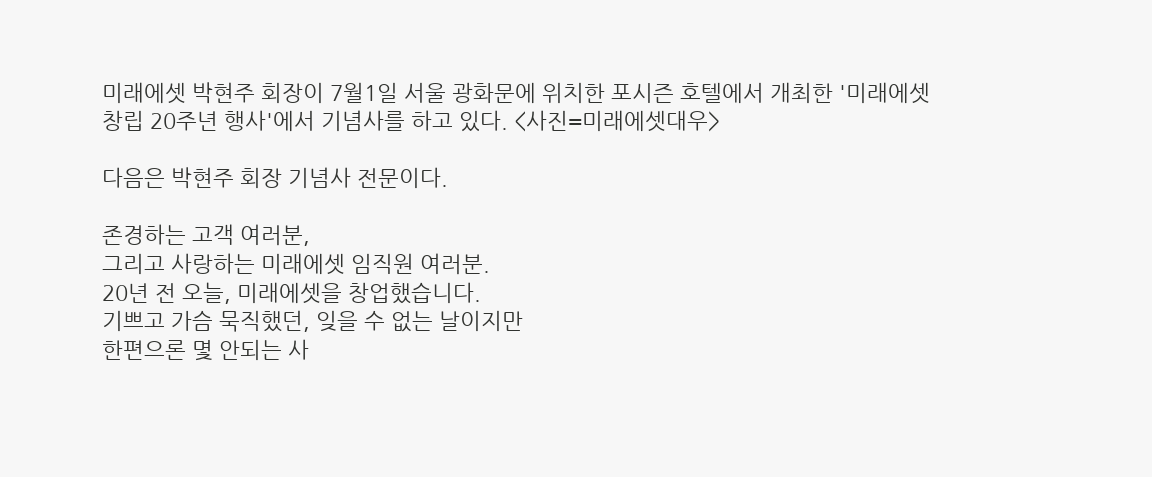미래에셋 박현주 회장이 7월1일 서울 광화문에 위치한 포시즌 호텔에서 개최한 '미래에셋 창립 20주년 행사'에서 기념사를 하고 있다. <사진=미래에셋대우>

다음은 박현주 회장 기념사 전문이다.

존경하는 고객 여러분,
그리고 사랑하는 미래에셋 임직원 여러분.
20년 전 오늘, 미래에셋을 창업했습니다.
기쁘고 가슴 묵직했던, 잊을 수 없는 날이지만
한편으론 몇 안되는 사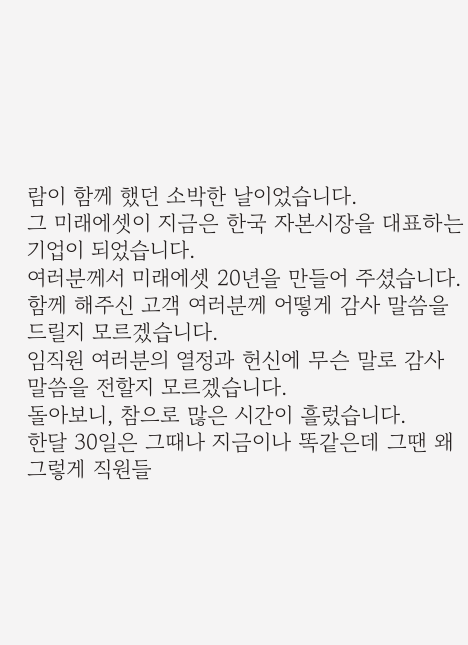람이 함께 했던 소박한 날이었습니다.
그 미래에셋이 지금은 한국 자본시장을 대표하는 기업이 되었습니다.
여러분께서 미래에셋 20년을 만들어 주셨습니다.
함께 해주신 고객 여러분께 어떻게 감사 말씀을 드릴지 모르겠습니다.
임직원 여러분의 열정과 헌신에 무슨 말로 감사 말씀을 전할지 모르겠습니다.
돌아보니, 참으로 많은 시간이 흘렀습니다.
한달 30일은 그때나 지금이나 똑같은데 그땐 왜 그렇게 직원들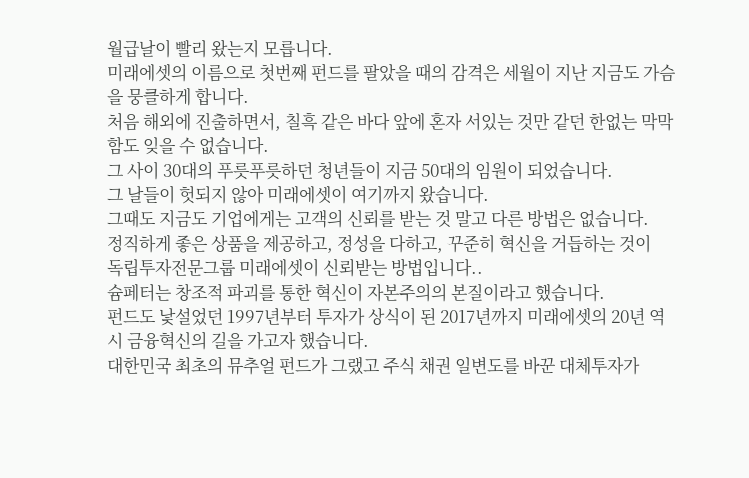월급날이 빨리 왔는지 모릅니다.
미래에셋의 이름으로 첫번째 펀드를 팔았을 때의 감격은 세월이 지난 지금도 가슴을 뭉클하게 합니다.
처음 해외에 진출하면서, 칠흑 같은 바다 앞에 혼자 서있는 것만 같던 한없는 막막함도 잊을 수 없습니다.
그 사이 30대의 푸릇푸릇하던 청년들이 지금 50대의 임원이 되었습니다.
그 날들이 헛되지 않아 미래에셋이 여기까지 왔습니다.
그때도 지금도 기업에게는 고객의 신뢰를 받는 것 말고 다른 방법은 없습니다.
정직하게 좋은 상품을 제공하고, 정성을 다하고, 꾸준히 혁신을 거듭하는 것이
독립투자전문그룹 미래에셋이 신뢰받는 방법입니다..
슘페터는 창조적 파괴를 통한 혁신이 자본주의의 본질이라고 했습니다.
펀드도 낯설었던 1997년부터 투자가 상식이 된 2017년까지 미래에셋의 20년 역시 금융혁신의 길을 가고자 했습니다.
대한민국 최초의 뮤추얼 펀드가 그랬고 주식 채권 일변도를 바꾼 대체투자가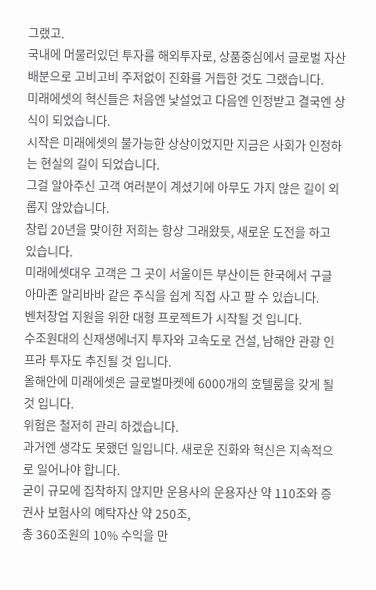그랬고.
국내에 머물러있던 투자를 해외투자로, 상품중심에서 글로벌 자산배분으로 고비고비 주저없이 진화를 거듭한 것도 그랬습니다.
미래에셋의 혁신들은 처음엔 낯설었고 다음엔 인정받고 결국엔 상식이 되었습니다.
시작은 미래에셋의 불가능한 상상이었지만 지금은 사회가 인정하는 현실의 길이 되었습니다.
그걸 알아주신 고객 여러분이 계셨기에 아무도 가지 않은 길이 외롭지 않았습니다.
창립 20년을 맞이한 저희는 항상 그래왔듯, 새로운 도전을 하고 있습니다.
미래에셋대우 고객은 그 곳이 서울이든 부산이든 한국에서 구글 아마존 알리바바 같은 주식을 쉽게 직접 사고 팔 수 있습니다.
벤처창업 지원을 위한 대형 프로젝트가 시작될 것 입니다.
수조원대의 신재생에너지 투자와 고속도로 건설, 남해안 관광 인프라 투자도 추진될 것 입니다.
올해안에 미래에셋은 글로벌마켓에 6000개의 호텔룸을 갖게 될것 입니다.
위험은 철저히 관리 하겠습니다.
과거엔 생각도 못했던 일입니다. 새로운 진화와 혁신은 지속적으로 일어나야 합니다.
굳이 규모에 집착하지 않지만 운용사의 운용자산 약 110조와 증권사 보험사의 예탁자산 약 250조,
총 360조원의 10% 수익을 만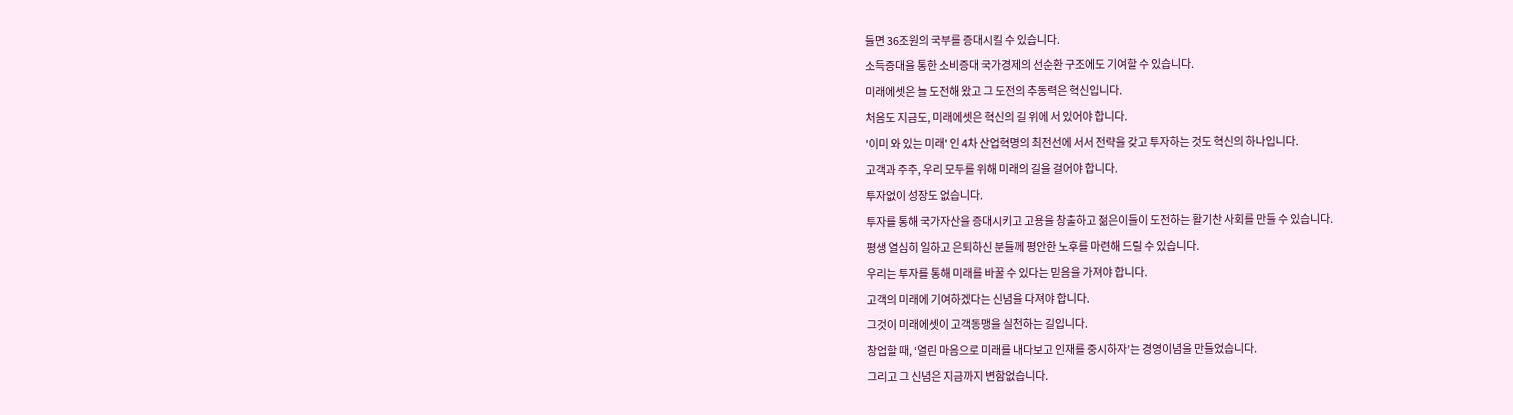들면 36조원의 국부를 증대시킬 수 있습니다.
소득증대을 통한 소비증대 국가경제의 선순환 구조에도 기여할 수 있습니다.
미래에셋은 늘 도전해 왔고 그 도전의 추동력은 혁신입니다.
처음도 지금도, 미래에셋은 혁신의 길 위에 서 있어야 합니다.
'이미 와 있는 미래' 인 4차 산업혁명의 최전선에 서서 전략을 갖고 투자하는 것도 혁신의 하나입니다.
고객과 주주, 우리 모두를 위해 미래의 길을 걸어야 합니다.
투자없이 성장도 없습니다.
투자를 통해 국가자산을 증대시키고 고용을 창출하고 젊은이들이 도전하는 활기찬 사회를 만들 수 있습니다.
평생 열심히 일하고 은퇴하신 분들께 평안한 노후를 마련해 드릴 수 있습니다.
우리는 투자를 통해 미래를 바꿀 수 있다는 믿음을 가져야 합니다.
고객의 미래에 기여하겠다는 신념을 다져야 합니다.
그것이 미래에셋이 고객동맹을 실천하는 길입니다.
창업할 때, ‘열린 마음으로 미래를 내다보고 인재를 중시하자’는 경영이념을 만들었습니다.
그리고 그 신념은 지금까지 변함없습니다.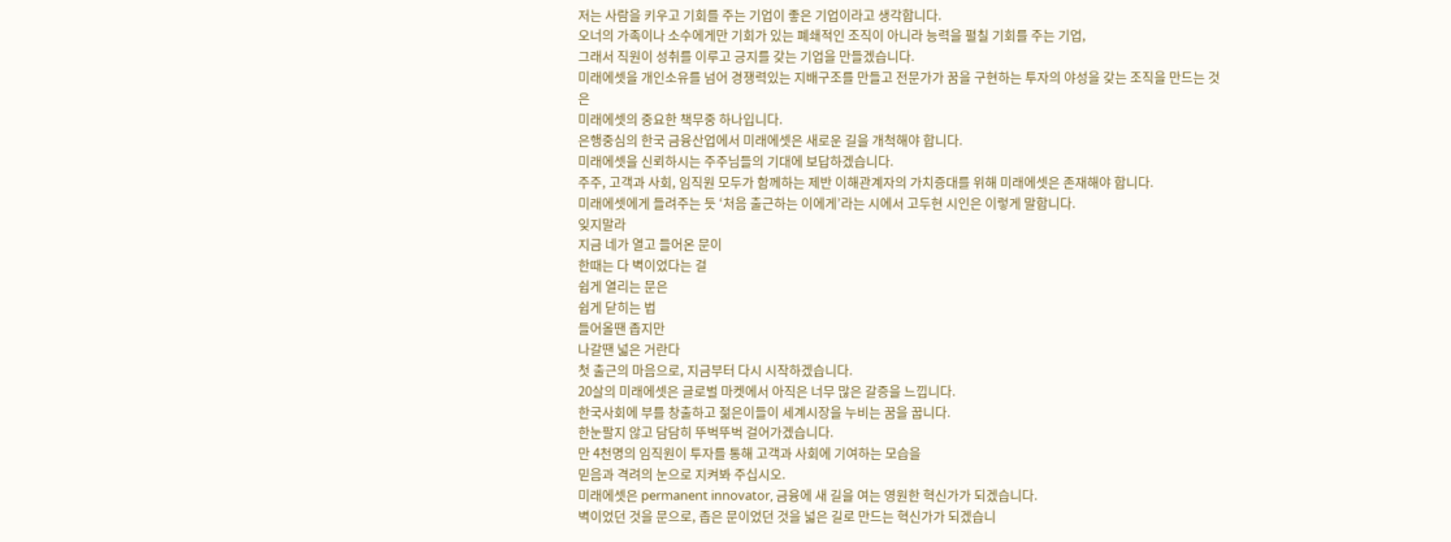저는 사람을 키우고 기회를 주는 기업이 좋은 기업이라고 생각합니다.
오너의 가족이나 소수에게만 기회가 있는 폐쇄적인 조직이 아니라 능력을 펼칠 기회를 주는 기업,
그래서 직원이 성취를 이루고 긍지를 갖는 기업을 만들겠습니다.
미래에셋을 개인소유를 넘어 경쟁력있는 지배구조를 만들고 전문가가 꿈을 구현하는 투자의 야성을 갖는 조직을 만드는 것은
미래에셋의 중요한 책무중 하나입니다.
은행중심의 한국 금융산업에서 미래에셋은 새로운 길을 개척해야 합니다.
미래에셋을 신뢰하시는 주주님들의 기대에 보답하겠습니다.
주주, 고객과 사회, 임직원 모두가 함께하는 제반 이해관계자의 가치증대를 위해 미래에셋은 존재해야 합니다.
미래에셋에게 들려주는 듯 ‘처음 출근하는 이에게’라는 시에서 고두현 시인은 이렇게 말합니다.
잊지말라
지금 네가 열고 들어온 문이
한때는 다 벽이었다는 걸
쉽게 열리는 문은
쉽게 닫히는 법
들어올땐 좁지만
나갈땐 넓은 거란다
첫 출근의 마음으로, 지금부터 다시 시작하겠습니다.
20살의 미래에셋은 글로벌 마켓에서 아직은 너무 많은 갈증을 느낍니다.
한국사회에 부를 창출하고 젊은이들이 세계시장을 누비는 꿈을 꿉니다.
한눈팔지 않고 담담히 뚜벅뚜벅 걸어가겠습니다.
만 4천명의 임직원이 투자를 통해 고객과 사회에 기여하는 모습을
믿음과 격려의 눈으로 지켜봐 주십시오.
미래에셋은 permanent innovator, 금융에 새 길을 여는 영원한 혁신가가 되겠습니다.
벽이었던 것을 문으로, 좁은 문이었던 것을 넓은 길로 만드는 혁신가가 되겠습니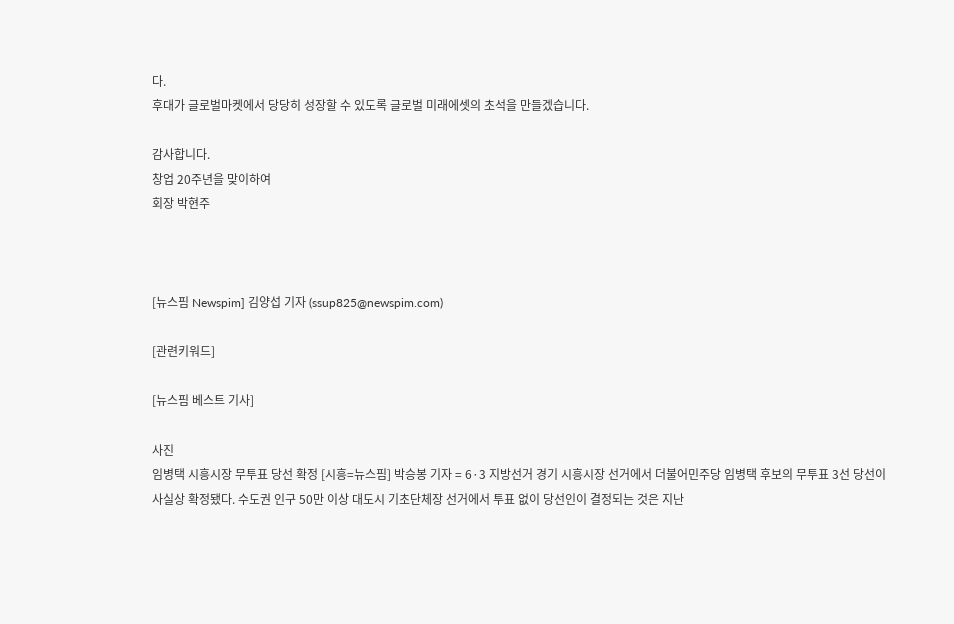다.
후대가 글로벌마켓에서 당당히 성장할 수 있도록 글로벌 미래에셋의 초석을 만들겠습니다.

감사합니다.
창업 20주년을 맞이하여
회장 박현주



[뉴스핌 Newspim] 김양섭 기자 (ssup825@newspim.com)

[관련키워드]

[뉴스핌 베스트 기사]

사진
임병택 시흥시장 무투표 당선 확정 [시흥=뉴스핌] 박승봉 기자 = 6·3 지방선거 경기 시흥시장 선거에서 더불어민주당 임병택 후보의 무투표 3선 당선이 사실상 확정됐다. 수도권 인구 50만 이상 대도시 기초단체장 선거에서 투표 없이 당선인이 결정되는 것은 지난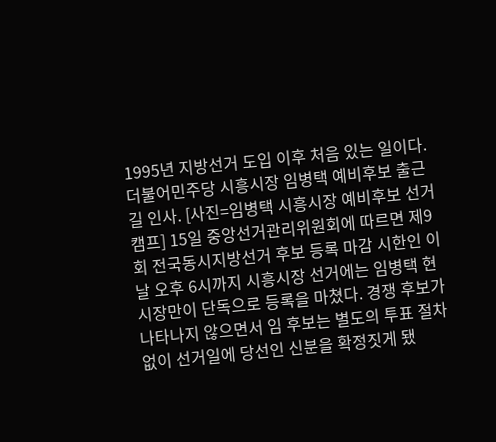1995년 지방선거 도입 이후 처음 있는 일이다. 더불어민주당 시흥시장 임병택 예비후보 출근길 인사. [사진=임병택 시흥시장 예비후보 선거캠프] 15일 중앙선거관리위원회에 따르면 제9회 전국동시지방선거 후보 등록 마감 시한인 이날 오후 6시까지 시흥시장 선거에는 임병택 현 시장만이 단독으로 등록을 마쳤다. 경쟁 후보가 나타나지 않으면서 임 후보는 별도의 투표 절차 없이 선거일에 당선인 신분을 확정짓게 됐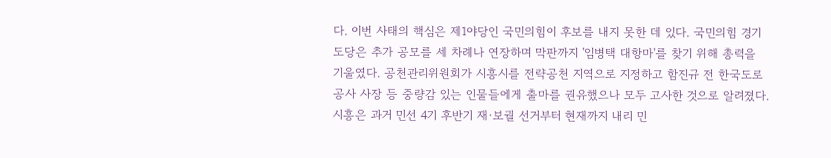다. 이번 사태의 핵심은 제1야당인 국민의힘이 후보를 내지 못한 데 있다. 국민의힘 경기도당은 추가 공모를 세 차례나 연장하며 막판까지 '임병택 대항마'를 찾기 위해 총력을 기울였다. 공천관리위원회가 시흥시를 전략공천 지역으로 지정하고 함진규 전 한국도로공사 사장 등 중량감 있는 인물들에게 출마를 권유했으나 모두 고사한 것으로 알려졌다. 시흥은 과거 민선 4기 후반기 재·보궐 선거부터 현재까지 내리 민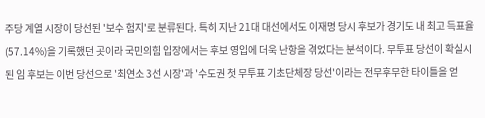주당 계열 시장이 당선된 '보수 험지'로 분류된다. 특히 지난 21대 대선에서도 이재명 당시 후보가 경기도 내 최고 득표율(57.14%)을 기록했던 곳이라 국민의힘 입장에서는 후보 영입에 더욱 난항을 겪었다는 분석이다. 무투표 당선이 확실시된 임 후보는 이번 당선으로 '최연소 3선 시장'과 '수도권 첫 무투표 기초단체장 당선'이라는 전무후무한 타이틀을 얻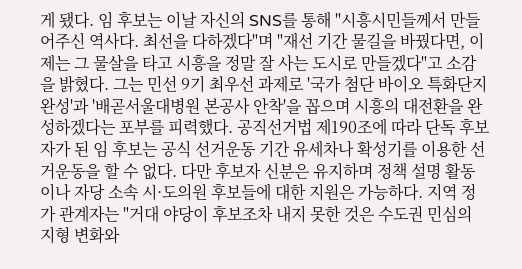게 됐다. 임 후보는 이날 자신의 SNS를 통해 "시흥시민들께서 만들어주신 역사다. 최선을 다하겠다"며 "재선 기간 물길을 바꿨다면, 이제는 그 물살을 타고 시흥을 정말 잘 사는 도시로 만들겠다"고 소감을 밝혔다. 그는 민선 9기 최우선 과제로 '국가 첨단 바이오 특화단지 완성'과 '배곧서울대병원 본공사 안착'을 꼽으며 시흥의 대전환을 완성하겠다는 포부를 피력했다. 공직선거법 제190조에 따라 단독 후보자가 된 임 후보는 공식 선거운동 기간 유세차나 확성기를 이용한 선거운동을 할 수 없다. 다만 후보자 신분은 유지하며 정책 설명 활동이나 자당 소속 시·도의원 후보들에 대한 지원은 가능하다. 지역 정가 관계자는 "거대 야당이 후보조차 내지 못한 것은 수도권 민심의 지형 변화와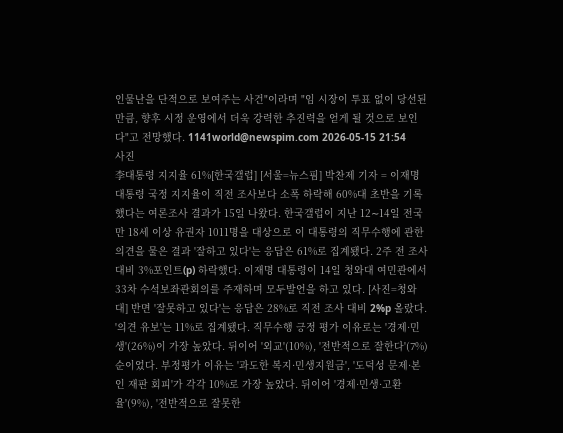인물난을 단적으로 보여주는 사건"이라며 "임 시장이 투표 없이 당선된 만큼, 향후 시정 운영에서 더욱 강력한 추진력을 얻게 될 것으로 보인다"고 전망했다. 1141world@newspim.com 2026-05-15 21:54
사진
李대통령 지지율 61%[한국갤럽] [서울=뉴스핌] 박찬제 기자 = 이재명 대통령 국정 지지율이 직전 조사보다 소폭 하락해 60%대 초반을 기록했다는 여론조사 결과가 15일 나왔다. 한국갤럽이 지난 12∼14일 전국 만 18세 이상 유권자 1011명을 대상으로 이 대통령의 직무수행에 관한 의견을 물은 결과 '잘하고 있다'는 응답은 61%로 집계됐다. 2주 전 조사 대비 3%포인트(p) 하락했다. 이재명 대통령이 14일 청와대 여민관에서 33차 수석보좌관회의를 주재하며 모두발언을 하고 있다. [사진=청와대] 반면 '잘못하고 있다'는 응답은 28%로 직전 조사 대비 2%p 올랐다. '의견 유보'는 11%로 집계됐다. 직무수행 긍정 평가 이유로는 '경제·민생'(26%)이 가장 높았다. 뒤이어 '외교'(10%), '전반적으로 잘한다'(7%) 순이었다. 부정평가 이유는 '과도한 복지·민생지원금', '도덕성 문제·본인 재판 회피'가 각각 10%로 가장 높았다. 뒤이어 '경제·민생·고환율'(9%), '전반적으로 잘못한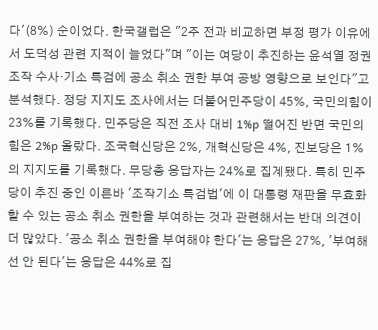다'(8%) 순이었다. 한국갤럽은 "2주 전과 비교하면 부정 평가 이유에서 도덕성 관련 지적이 늘었다"며 "이는 여당이 추진하는 윤석열 정권 조작 수사·기소 특검에 공소 취소 권한 부여 공방 영향으로 보인다"고 분석했다. 정당 지지도 조사에서는 더불어민주당이 45%, 국민의힘이 23%를 기록했다. 민주당은 직전 조사 대비 1%p 떨어진 반면 국민의힘은 2%p 올랐다. 조국혁신당은 2%, 개혁신당은 4%, 진보당은 1%의 지지도를 기록했다. 무당층 응답자는 24%로 집계됐다. 특히 민주당이 추진 중인 이른바 '조작기소 특검법'에 이 대통령 재판을 무효화할 수 있는 공소 취소 권한을 부여하는 것과 관련해서는 반대 의견이 더 많았다. '공소 취소 권한을 부여해야 한다'는 응답은 27%, '부여해선 안 된다'는 응답은 44%로 집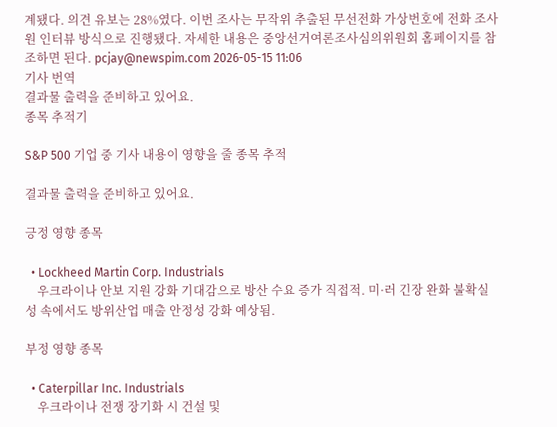계됐다. 의견 유보는 28%였다. 이번 조사는 무작위 추출된 무선전화 가상번호에 전화 조사원 인터뷰 방식으로 진행됐다. 자세한 내용은 중앙선거여론조사심의위원회 홈페이지를 참조하면 된다. pcjay@newspim.com 2026-05-15 11:06
기사 번역
결과물 출력을 준비하고 있어요.
종목 추적기

S&P 500 기업 중 기사 내용이 영향을 줄 종목 추적

결과물 출력을 준비하고 있어요.

긍정 영향 종목

  • Lockheed Martin Corp. Industrials
    우크라이나 안보 지원 강화 기대감으로 방산 수요 증가 직접적. 미·러 긴장 완화 불확실성 속에서도 방위산업 매출 안정성 강화 예상됨.

부정 영향 종목

  • Caterpillar Inc. Industrials
    우크라이나 전쟁 장기화 시 건설 및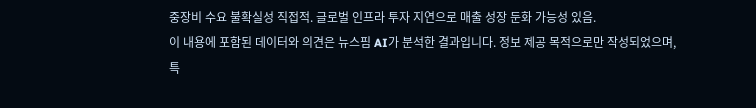중장비 수요 불확실성 직접적. 글로벌 인프라 투자 지연으로 매출 성장 둔화 가능성 있음.
이 내용에 포함된 데이터와 의견은 뉴스핌 AI가 분석한 결과입니다. 정보 제공 목적으로만 작성되었으며, 특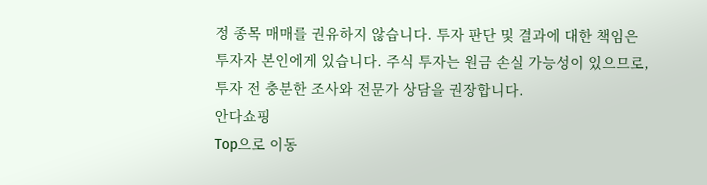정 종목 매매를 권유하지 않습니다. 투자 판단 및 결과에 대한 책임은 투자자 본인에게 있습니다. 주식 투자는 원금 손실 가능성이 있으므로, 투자 전 충분한 조사와 전문가 상담을 권장합니다.
안다쇼핑
Top으로 이동